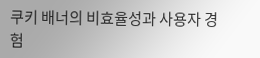쿠키 배너의 비효율성과 사용자 경험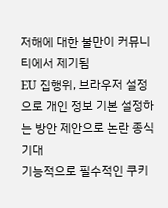저해에 대한 불만이 커뮤니티에서 제기됨
EU 집행위, 브라우저 설정으로 개인 정보 기본 설정하는 방안 제안으로 논란 종식 기대
기능적으로 필수적인 쿠키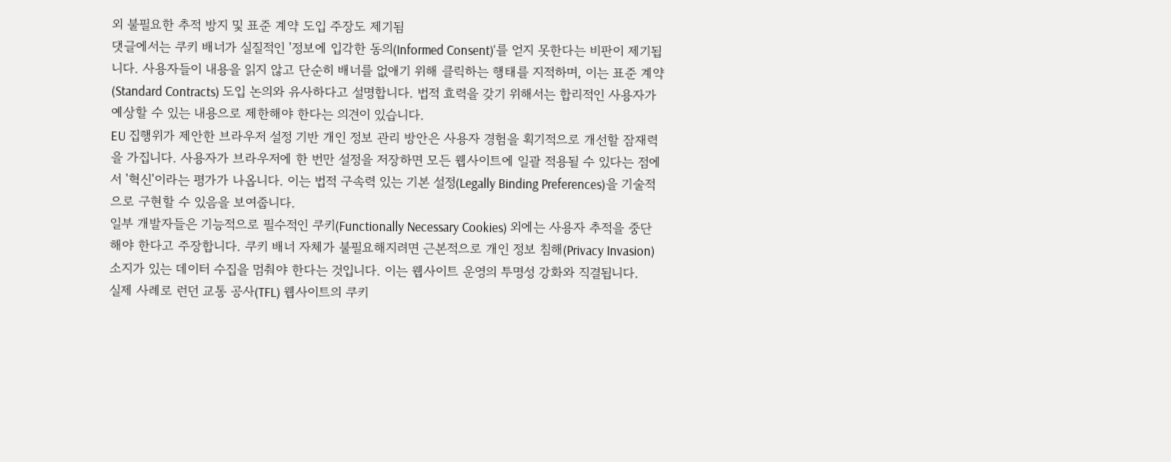외 불필요한 추적 방지 및 표준 계약 도입 주장도 제기됨
댓글에서는 쿠키 배너가 실질적인 '정보에 입각한 동의(Informed Consent)'를 얻지 못한다는 비판이 제기됩니다. 사용자들이 내용을 읽지 않고 단순히 배너를 없애기 위해 클릭하는 행태를 지적하며, 이는 표준 계약(Standard Contracts) 도입 논의와 유사하다고 설명합니다. 법적 효력을 갖기 위해서는 합리적인 사용자가 예상할 수 있는 내용으로 제한해야 한다는 의견이 있습니다.
EU 집행위가 제안한 브라우저 설정 기반 개인 정보 관리 방안은 사용자 경험을 획기적으로 개선할 잠재력을 가집니다. 사용자가 브라우저에 한 번만 설정을 저장하면 모든 웹사이트에 일괄 적용될 수 있다는 점에서 '혁신'이라는 평가가 나옵니다. 이는 법적 구속력 있는 기본 설정(Legally Binding Preferences)을 기술적으로 구현할 수 있음을 보여줍니다.
일부 개발자들은 기능적으로 필수적인 쿠키(Functionally Necessary Cookies) 외에는 사용자 추적을 중단해야 한다고 주장합니다. 쿠키 배너 자체가 불필요해지려면 근본적으로 개인 정보 침해(Privacy Invasion) 소지가 있는 데이터 수집을 멈춰야 한다는 것입니다. 이는 웹사이트 운영의 투명성 강화와 직결됩니다.
실제 사례로 런던 교통 공사(TFL) 웹사이트의 쿠키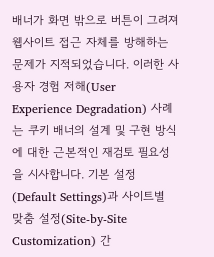배너가 화면 밖으로 버튼이 그려져 웹사이트 접근 자체를 방해하는 문제가 지적되었습니다. 이러한 사용자 경험 저해(User Experience Degradation) 사례는 쿠키 배너의 설계 및 구현 방식에 대한 근본적인 재검토 필요성을 시사합니다. 기본 설정(Default Settings)과 사이트별 맞춤 설정(Site-by-Site Customization) 간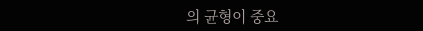의 균형이 중요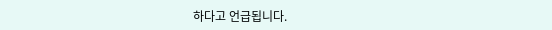하다고 언급됩니다.